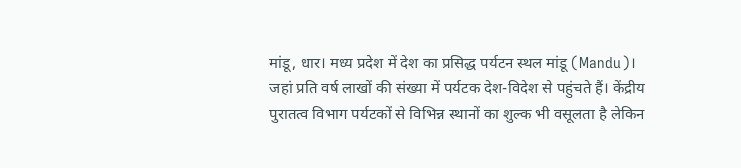मांडू, धार। मध्य प्रदेश में देश का प्रसिद्ध पर्यटन स्थल मांडू (Mandu)। जहां प्रति वर्ष लाखों की संख्या में पर्यटक देश-विदेश से पहुंचते हैं। केंद्रीय पुरातत्व विभाग पर्यटकों से विभिन्न स्थानों का शुल्क भी वसूलता है लेकिन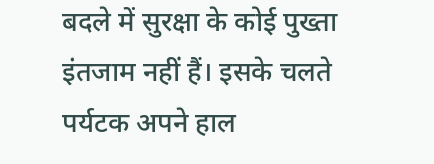बदले में सुरक्षा के कोई पुख्ता इंतजाम नहीं हैं। इसके चलते पर्यटक अपने हाल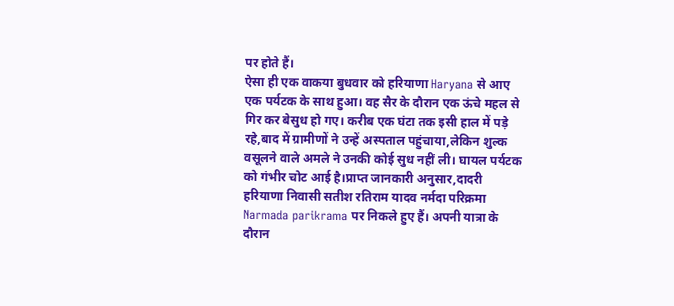पर होते हैं।
ऐसा ही एक वाकया बुधवार को हरियाणा Haryana से आए एक पर्यटक के साथ हुआ। वह सैर के दौरान एक ऊंचे महल से गिर कर बेसुध हो गए। करीब एक घंटा तक इसी हाल में पड़े रहे,बाद में ग्रामीणों ने उन्हें अस्पताल पहुंचाया,लेकिन शुल्क वसूलने वाले अमले ने उनकी कोई सुध नहीं ली। घायल पर्यटक को गंभीर चोट आई है।प्राप्त जानकारी अनुसार,दादरी हरियाणा निवासी सतीश रतिराम यादव नर्मदा परिक्रमा Narmada parikrama पर निकले हुए हैं। अपनी यात्रा के दौरान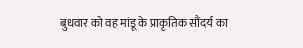बुधवार को वह मांडू के प्राकृतिक सौंदर्य का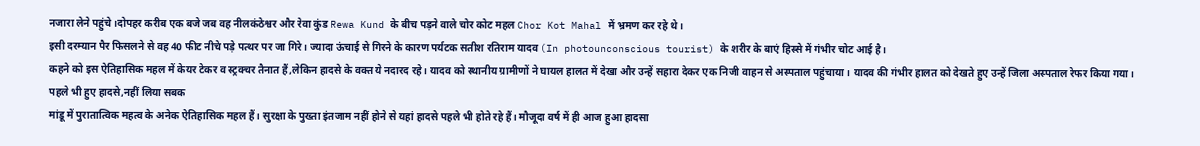नजारा लेने पहुंचे।दोपहर करीब एक बजे जब वह नीलकंठेश्वर और रेवा कुंड Rewa Kund के बीच पड़ने वाले चोर कोट महल Chor Kot Mahal में भ्रमण कर रहे थे।
इसी दरम्यान पैर फिसलने से वह 40 फीट नीचे पड़े पत्थर पर जा गिरे। ज्यादा ऊंचाई से गिरने के कारण पर्यटक सतीश रतिराम यादव (In photounconscious tourist) के शरीर के बाएं हिस्से में गंभीर चोट आई है।
कहने को इस ऐतिहासिक महल में केयर टेकर व स्ट्रक्चर तैनात हैं,लेकिन हादसे के वक्त ये नदारद रहे। यादव को स्थानीय ग्रामीणों ने घायल हालत में देखा और उन्हें सहारा देकर एक निजी वाहन से अस्पताल पहुंचाया। यादव की गंभीर हालत को देखते हुए उन्हें जिला अस्पताल रेफर किया गया।
पहले भी हुए हादसे,नहीं लिया सबक
मांडू में पुरातात्विक महत्व के अनेक ऐतिहासिक महल हैं। सुरक्षा के पुख्ता इंतजाम नहीं होने से यहां हादसे पहले भी होते रहे हैं। मौजूदा वर्ष में ही आज हुआ हादसा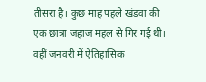तीसरा है। कुछ माह पहले खंडवा की एक छात्रा जहाज महल से गिर गई थी। वहीं जनवरी में ऐतिहासिक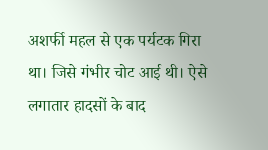अशर्फी महल से एक पर्यटक गिरा था। जिसे गंभीर चोट आई थी। ऐसे लगातार हादसों के बाद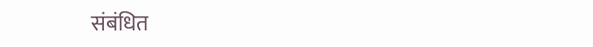संबंधित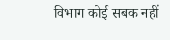विभाग कोई सबक नहीं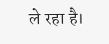ले रहा है।